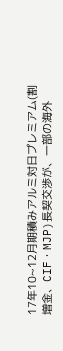17年10~12月期積みアルミ対日プレミアム(割増金、CIF・MJP)長契交渉が、一部の海外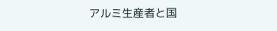アルミ生産者と国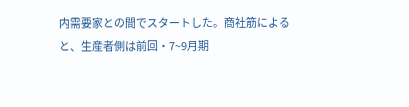内需要家との間でスタートした。商社筋によると、生産者側は前回・7~9月期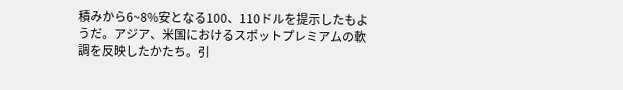積みから6~8%安となる100、110ドルを提示したもようだ。アジア、米国におけるスポットプレミアムの軟調を反映したかたち。引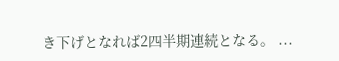き下げとなれば2四半期連続となる。 ...